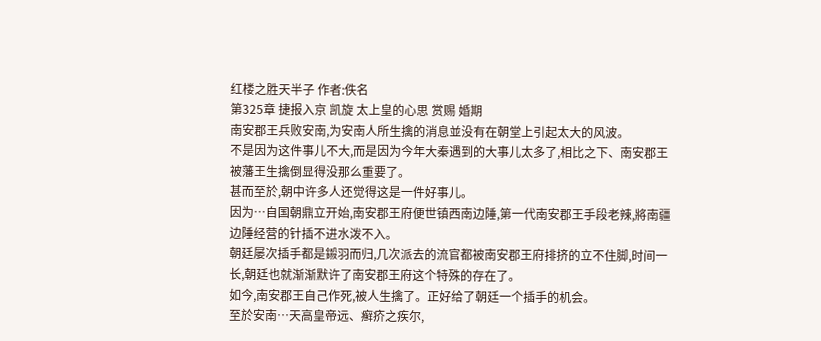红楼之胜天半子 作者:佚名
第325章 捷报入京 凯旋 太上皇的心思 赏赐 婚期
南安郡王兵败安南,为安南人所生擒的消息並没有在朝堂上引起太大的风波。
不是因为这件事儿不大,而是因为今年大秦遇到的大事儿太多了,相比之下、南安郡王被藩王生擒倒显得没那么重要了。
甚而至於,朝中许多人还觉得这是一件好事儿。
因为…自国朝鼎立开始,南安郡王府便世镇西南边陲,第一代南安郡王手段老辣,將南疆边陲经营的针插不进水泼不入。
朝廷屡次插手都是鎩羽而归,几次派去的流官都被南安郡王府排挤的立不住脚,时间一长,朝廷也就渐渐默许了南安郡王府这个特殊的存在了。
如今,南安郡王自己作死,被人生擒了。正好给了朝廷一个插手的机会。
至於安南…天高皇帝远、癣疥之疾尔,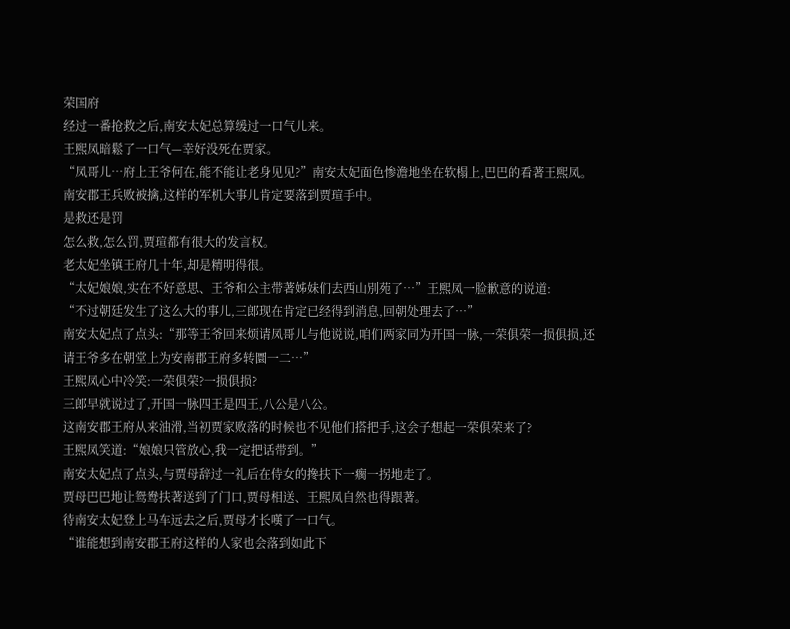荣国府
经过一番抢救之后,南安太妃总算缓过一口气儿来。
王熙凤暗鬆了一口气—幸好没死在贾家。
“凤哥儿…府上王爷何在,能不能让老身见见?”南安太妃面色惨澹地坐在软榻上,巴巴的看著王熙凤。
南安郡王兵败被擒,这样的军机大事儿肯定要落到贾瑄手中。
是救还是罚
怎么救,怎么罚,贾瑄都有很大的发言权。
老太妃坐镇王府几十年,却是精明得很。
“太妃娘娘,实在不好意思、王爷和公主带著姊妹们去西山別苑了…”王熙凤一脸歉意的说道:
“不过朝廷发生了这么大的事儿,三郎现在肯定已经得到消息,回朝处理去了…”
南安太妃点了点头:“那等王爷回来烦请凤哥儿与他说说,咱们两家同为开国一脉,一荣俱荣一损俱损,还请王爷多在朝堂上为安南郡王府多转圜一二…”
王熙凤心中冷笑:一荣俱荣?一损俱损?
三郎早就说过了,开国一脉四王是四王,八公是八公。
这南安郡王府从来油滑,当初贾家败落的时候也不见他们搭把手,这会子想起一荣俱荣来了?
王熙凤笑道:“娘娘只管放心,我一定把话带到。”
南安太妃点了点头,与贾母辞过一礼后在侍女的搀扶下一瘸一拐地走了。
贾母巴巴地让鸳鸯扶著送到了门口,贾母相送、王熙凤自然也得跟著。
待南安太妃登上马车远去之后,贾母才长嘆了一口气。
“谁能想到南安郡王府这样的人家也会落到如此下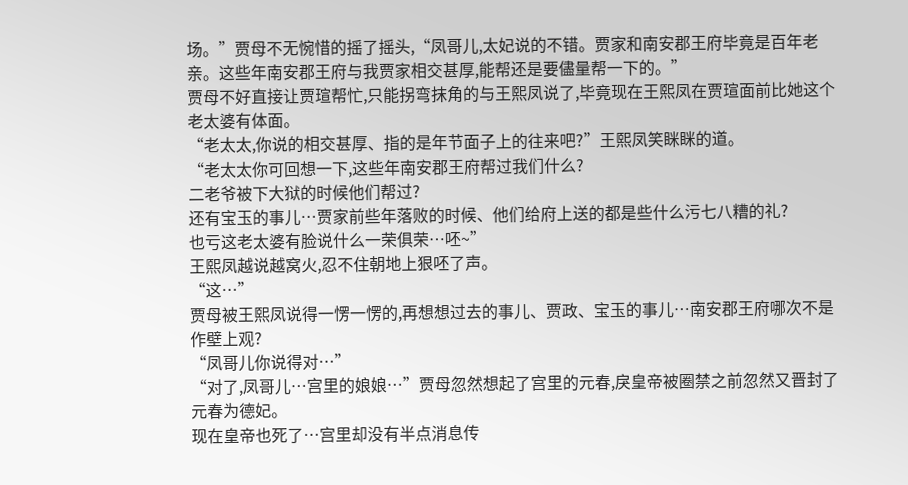场。”贾母不无惋惜的摇了摇头,“凤哥儿,太妃说的不错。贾家和南安郡王府毕竟是百年老亲。这些年南安郡王府与我贾家相交甚厚,能帮还是要儘量帮一下的。”
贾母不好直接让贾瑄帮忙,只能拐弯抹角的与王熙凤说了,毕竟现在王熙凤在贾瑄面前比她这个老太婆有体面。
“老太太,你说的相交甚厚、指的是年节面子上的往来吧?”王熙凤笑眯眯的道。
“老太太你可回想一下,这些年南安郡王府帮过我们什么?
二老爷被下大狱的时候他们帮过?
还有宝玉的事儿…贾家前些年落败的时候、他们给府上送的都是些什么污七八糟的礼?
也亏这老太婆有脸说什么一荣俱荣…呸~”
王熙凤越说越窝火,忍不住朝地上狠呸了声。
“这…”
贾母被王熙凤说得一愣一愣的,再想想过去的事儿、贾政、宝玉的事儿…南安郡王府哪次不是作壁上观?
“凤哥儿你说得对…”
“对了,凤哥儿…宫里的娘娘…”贾母忽然想起了宫里的元春,戾皇帝被圈禁之前忽然又晋封了元春为德妃。
现在皇帝也死了…宫里却没有半点消息传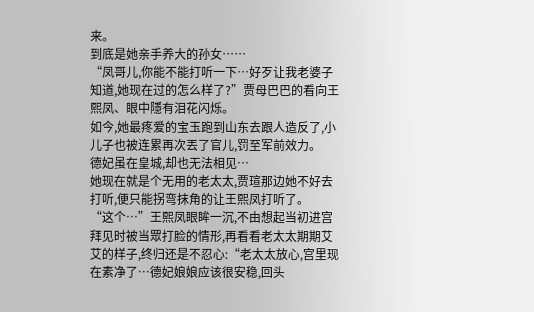来。
到底是她亲手养大的孙女……
“凤哥儿,你能不能打听一下…好歹让我老婆子知道,她现在过的怎么样了?”贾母巴巴的看向王熙凤、眼中隱有泪花闪烁。
如今,她最疼爱的宝玉跑到山东去跟人造反了,小儿子也被连累再次丟了官儿,罚至军前效力。
德妃虽在皇城,却也无法相见…
她现在就是个无用的老太太,贾瑄那边她不好去打听,便只能拐弯抹角的让王熙凤打听了。
“这个…”王熙凤眼眸一沉,不由想起当初进宫拜见时被当眾打脸的情形,再看看老太太期期艾艾的样子,终归还是不忍心:“老太太放心,宫里现在素净了…德妃娘娘应该很安稳,回头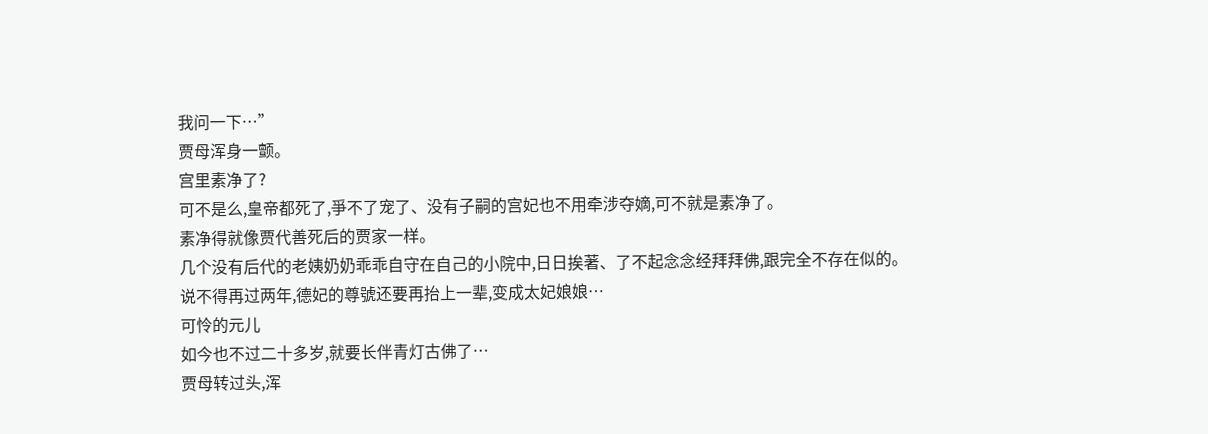我问一下…”
贾母浑身一颤。
宫里素净了?
可不是么,皇帝都死了,爭不了宠了、没有子嗣的宫妃也不用牵涉夺嫡,可不就是素净了。
素净得就像贾代善死后的贾家一样。
几个没有后代的老姨奶奶乖乖自守在自己的小院中,日日挨著、了不起念念经拜拜佛,跟完全不存在似的。
说不得再过两年,德妃的尊號还要再抬上一辈,变成太妃娘娘…
可怜的元儿
如今也不过二十多岁,就要长伴青灯古佛了…
贾母转过头,浑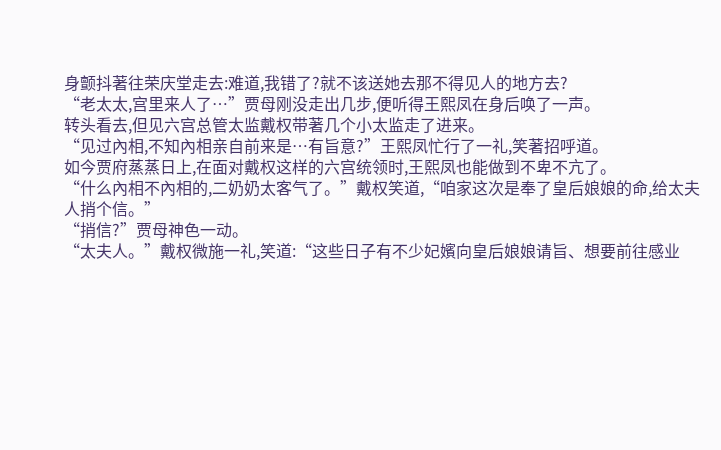身颤抖著往荣庆堂走去:难道,我错了?就不该送她去那不得见人的地方去?
“老太太,宫里来人了…”贾母刚没走出几步,便听得王熙凤在身后唤了一声。
转头看去,但见六宫总管太监戴权带著几个小太监走了进来。
“见过內相,不知內相亲自前来是…有旨意?”王熙凤忙行了一礼,笑著招呼道。
如今贾府蒸蒸日上,在面对戴权这样的六宫统领时,王熙凤也能做到不卑不亢了。
“什么內相不內相的,二奶奶太客气了。”戴权笑道,“咱家这次是奉了皇后娘娘的命,给太夫人捎个信。”
“捎信?”贾母神色一动。
“太夫人。”戴权微施一礼,笑道:“这些日子有不少妃嬪向皇后娘娘请旨、想要前往感业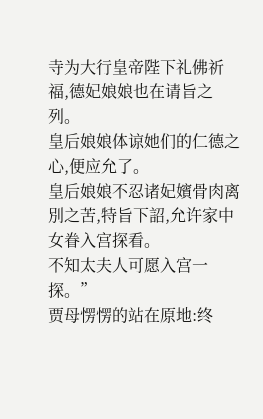寺为大行皇帝陛下礼佛祈福,德妃娘娘也在请旨之列。
皇后娘娘体谅她们的仁德之心,便应允了。
皇后娘娘不忍诸妃嬪骨肉离別之苦,特旨下詔,允许家中女眷入宫探看。
不知太夫人可愿入宫一探。”
贾母愣愣的站在原地:终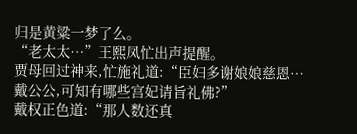归是黄粱一梦了么。
“老太太…”王熙凤忙出声提醒。
贾母回过神来,忙施礼道:“臣妇多谢娘娘慈恩…戴公公,可知有哪些宫妃请旨礼佛?”
戴权正色道:“那人数还真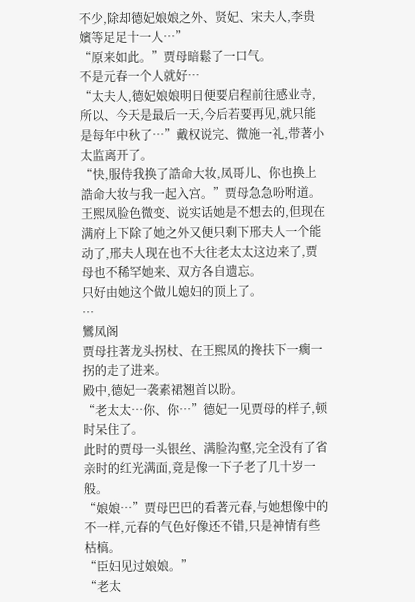不少,除却德妃娘娘之外、贤妃、宋夫人,李贵嬪等足足十一人…”
“原来如此。”贾母暗鬆了一口气。
不是元春一个人就好…
“太夫人,德妃娘娘明日便要启程前往感业寺,所以、今天是最后一天,今后若要再见,就只能是每年中秋了…”戴权说完、微施一礼,带著小太监离开了。
“快,服侍我换了誥命大妆,凤哥儿、你也换上誥命大妆与我一起入宫。”贾母急急吩咐道。
王熙凤脸色微变、说实话她是不想去的,但现在满府上下除了她之外又便只剩下邢夫人一个能动了,邢夫人现在也不大往老太太这边来了,贾母也不稀罕她来、双方各自遗忘。
只好由她这个做儿媳妇的顶上了。
…
鸞凤阁
贾母拄著龙头拐杖、在王熙凤的搀扶下一瘸一拐的走了进来。
殿中,德妃一袭素裙翘首以盼。
“老太太…你、你…”德妃一见贾母的样子,顿时呆住了。
此时的贾母一头银丝、满脸沟壑,完全没有了省亲时的红光满面,竟是像一下子老了几十岁一般。
“娘娘…”贾母巴巴的看著元春,与她想像中的不一样,元春的气色好像还不错,只是神情有些枯槁。
“臣妇见过娘娘。”
“老太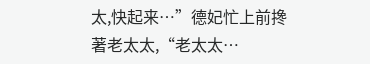太,快起来…”德妃忙上前搀著老太太,“老太太…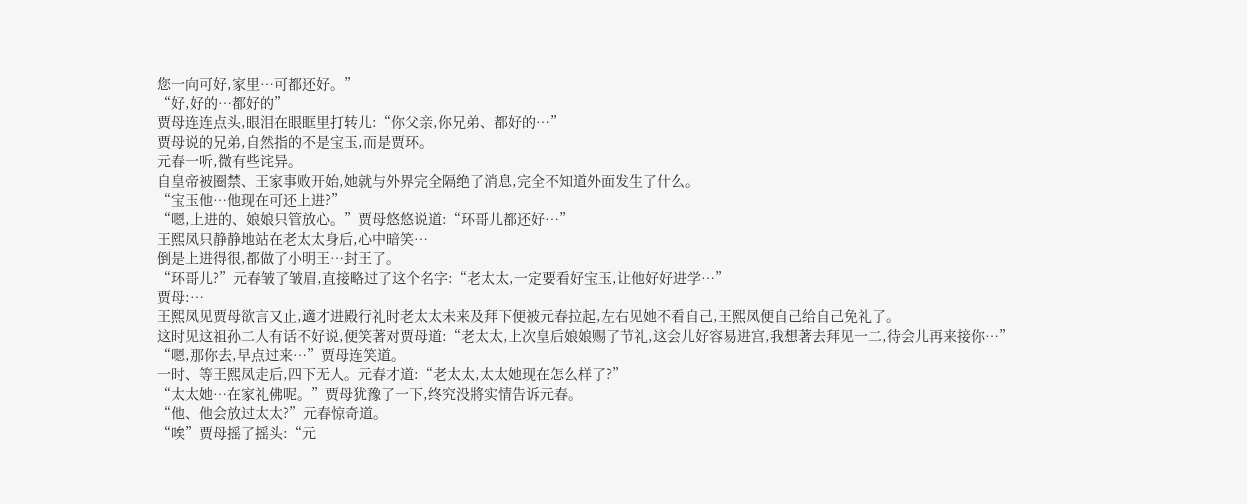您一向可好,家里…可都还好。”
“好,好的…都好的”
贾母连连点头,眼泪在眼眶里打转儿:“你父亲,你兄弟、都好的…”
贾母说的兄弟,自然指的不是宝玉,而是贾环。
元春一听,微有些诧异。
自皇帝被圈禁、王家事败开始,她就与外界完全隔绝了消息,完全不知道外面发生了什么。
“宝玉他…他现在可还上进?”
“嗯,上进的、娘娘只管放心。”贾母悠悠说道:“环哥儿都还好…”
王熙凤只静静地站在老太太身后,心中暗笑…
倒是上进得很,都做了小明王…封王了。
“环哥儿?”元春皱了皱眉,直接略过了这个名字:“老太太,一定要看好宝玉,让他好好进学…”
贾母:…
王熙凤见贾母欲言又止,適才进殿行礼时老太太未来及拜下便被元春拉起,左右见她不看自己,王熙凤便自己给自己免礼了。
这时见这祖孙二人有话不好说,便笑著对贾母道:“老太太,上次皇后娘娘赐了节礼,这会儿好容易进宫,我想著去拜见一二,待会儿再来接你…”
“嗯,那你去,早点过来…”贾母连笑道。
一时、等王熙凤走后,四下无人。元春才道:“老太太,太太她现在怎么样了?”
“太太她…在家礼佛呢。”贾母犹豫了一下,终究没將实情告诉元春。
“他、他会放过太太?”元春惊奇道。
“唉”贾母摇了摇头:“元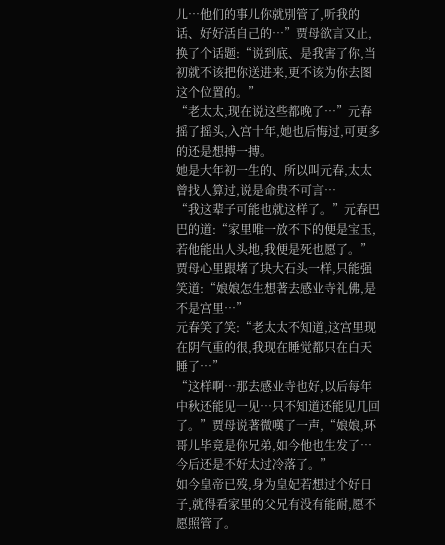儿…他们的事儿你就別管了,听我的话、好好活自己的…”贾母欲言又止,换了个话题:“说到底、是我害了你,当初就不该把你送进来,更不该为你去图这个位置的。”
“老太太,现在说这些都晚了…”元春摇了摇头,入宫十年,她也后悔过,可更多的还是想搏一搏。
她是大年初一生的、所以叫元春,太太曾找人算过,说是命贵不可言…
“我这辈子可能也就这样了。”元春巴巴的道:“家里唯一放不下的便是宝玉,若他能出人头地,我便是死也愿了。”
贾母心里跟堵了块大石头一样,只能强笑道:“娘娘怎生想著去感业寺礼佛,是不是宫里…”
元春笑了笑:“老太太不知道,这宫里现在阴气重的很,我现在睡觉都只在白天睡了…”
“这样啊…那去感业寺也好,以后每年中秋还能见一见…只不知道还能见几回了。”贾母说著微嘆了一声,“娘娘,环哥儿毕竟是你兄弟,如今他也生发了…今后还是不好太过冷落了。”
如今皇帝已歿,身为皇妃若想过个好日子,就得看家里的父兄有没有能耐,愿不愿照管了。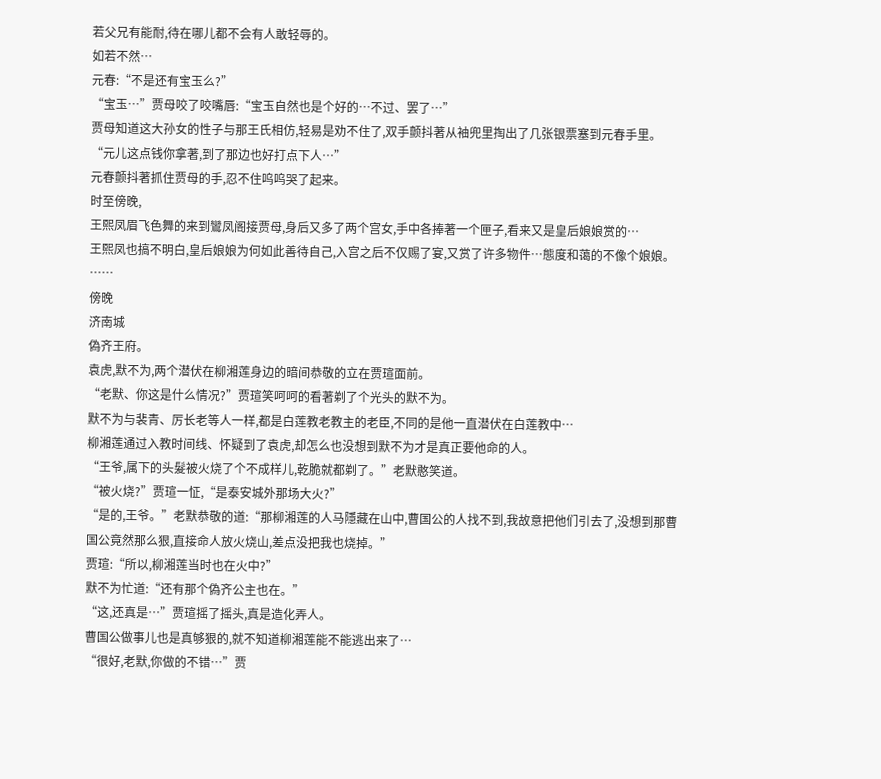若父兄有能耐,待在哪儿都不会有人敢轻辱的。
如若不然…
元春:“不是还有宝玉么?”
“宝玉…”贾母咬了咬嘴唇:“宝玉自然也是个好的…不过、罢了…”
贾母知道这大孙女的性子与那王氏相仿,轻易是劝不住了,双手颤抖著从袖兜里掏出了几张银票塞到元春手里。
“元儿这点钱你拿著,到了那边也好打点下人…”
元春颤抖著抓住贾母的手,忍不住呜呜哭了起来。
时至傍晚,
王熙凤眉飞色舞的来到鸞凤阁接贾母,身后又多了两个宫女,手中各捧著一个匣子,看来又是皇后娘娘赏的…
王熙凤也搞不明白,皇后娘娘为何如此善待自己,入宫之后不仅赐了宴,又赏了许多物件…態度和蔼的不像个娘娘。
……
傍晚
济南城
偽齐王府。
袁虎,默不为,两个潜伏在柳湘莲身边的暗间恭敬的立在贾瑄面前。
“老默、你这是什么情况?”贾瑄笑呵呵的看著剃了个光头的默不为。
默不为与裴青、厉长老等人一样,都是白莲教老教主的老臣,不同的是他一直潜伏在白莲教中…
柳湘莲通过入教时间线、怀疑到了袁虎,却怎么也没想到默不为才是真正要他命的人。
“王爷,属下的头髮被火烧了个不成样儿,乾脆就都剃了。”老默憨笑道。
“被火烧?”贾瑄一怔,“是泰安城外那场大火?”
“是的,王爷。”老默恭敬的道:“那柳湘莲的人马隱藏在山中,曹国公的人找不到,我故意把他们引去了,没想到那曹国公竟然那么狠,直接命人放火烧山,差点没把我也烧掉。”
贾瑄:“所以,柳湘莲当时也在火中?”
默不为忙道:“还有那个偽齐公主也在。”
“这,还真是…”贾瑄摇了摇头,真是造化弄人。
曹国公做事儿也是真够狠的,就不知道柳湘莲能不能逃出来了…
“很好,老默,你做的不错…”贾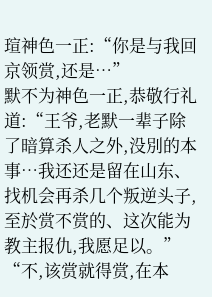瑄神色一正:“你是与我回京领赏,还是…”
默不为神色一正,恭敬行礼道:“王爷,老默一辈子除了暗算杀人之外,没別的本事…我还还是留在山东、找机会再杀几个叛逆头子,至於赏不赏的、这次能为教主报仇,我愿足以。”
“不,该赏就得赏,在本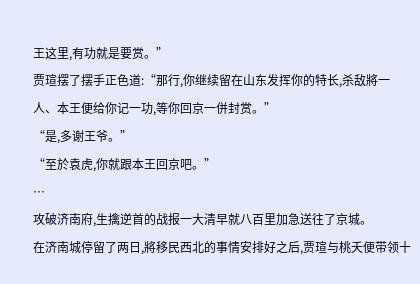王这里,有功就是要赏。”
贾瑄摆了摆手正色道:“那行,你继续留在山东发挥你的特长,杀敌將一人、本王便给你记一功,等你回京一併封赏。”
“是,多谢王爷。”
“至於袁虎,你就跟本王回京吧。”
…
攻破济南府,生擒逆首的战报一大清早就八百里加急送往了京城。
在济南城停留了两日,將移民西北的事情安排好之后,贾瑄与桃夭便带领十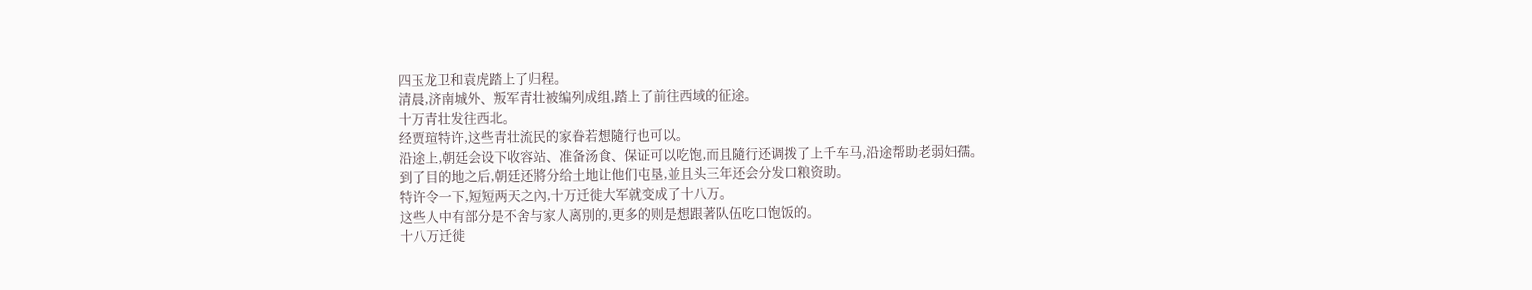四玉龙卫和袁虎踏上了归程。
清晨,济南城外、叛军青壮被编列成组,踏上了前往西域的征途。
十万青壮发往西北。
经贾瑄特许,这些青壮流民的家眷若想隨行也可以。
沿途上,朝廷会设下收容站、准备汤食、保证可以吃饱,而且隨行还调拨了上千车马,沿途帮助老弱妇孺。
到了目的地之后,朝廷还將分给土地让他们屯垦,並且头三年还会分发口粮资助。
特许令一下,短短两天之內,十万迁徙大军就变成了十八万。
这些人中有部分是不舍与家人离別的,更多的则是想跟著队伍吃口饱饭的。
十八万迁徙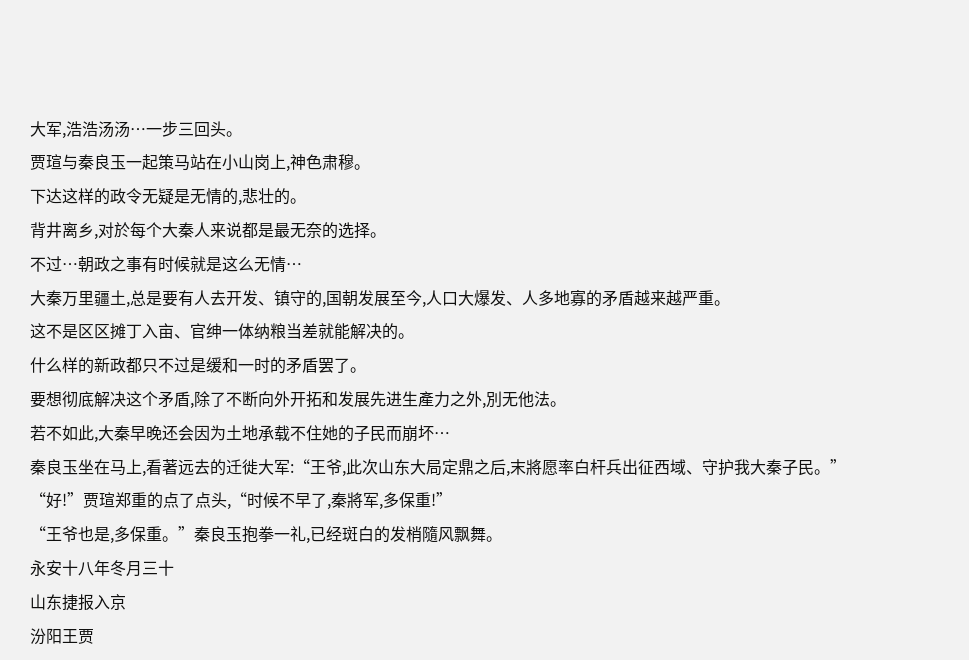大军,浩浩汤汤…一步三回头。
贾瑄与秦良玉一起策马站在小山岗上,神色肃穆。
下达这样的政令无疑是无情的,悲壮的。
背井离乡,对於每个大秦人来说都是最无奈的选择。
不过…朝政之事有时候就是这么无情…
大秦万里疆土,总是要有人去开发、镇守的,国朝发展至今,人口大爆发、人多地寡的矛盾越来越严重。
这不是区区摊丁入亩、官绅一体纳粮当差就能解决的。
什么样的新政都只不过是缓和一时的矛盾罢了。
要想彻底解决这个矛盾,除了不断向外开拓和发展先进生產力之外,別无他法。
若不如此,大秦早晚还会因为土地承载不住她的子民而崩坏…
秦良玉坐在马上,看著远去的迁徙大军:“王爷,此次山东大局定鼎之后,末將愿率白杆兵出征西域、守护我大秦子民。”
“好!”贾瑄郑重的点了点头,“时候不早了,秦將军,多保重!”
“王爷也是,多保重。”秦良玉抱拳一礼,已经斑白的发梢隨风飘舞。
永安十八年冬月三十
山东捷报入京
汾阳王贾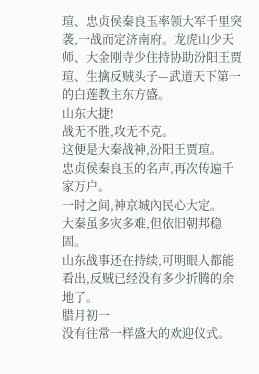瑄、忠贞侯秦良玉率领大军千里突袭,一战而定济南府。龙虎山少天师、大金刚寺少住持协助汾阳王贾瑄、生擒反贼头子—武道天下第一的白莲教主东方盛。
山东大捷!
战无不胜,攻无不克。
这便是大秦战神,汾阳王贾瑄。
忠贞侯秦良玉的名声,再次传遍千家万户。
一时之间,神京城內民心大定。
大秦虽多灾多难,但依旧朝邦稳固。
山东战事还在持续,可明眼人都能看出,反贼已经没有多少折腾的余地了。
腊月初一
没有往常一样盛大的欢迎仪式。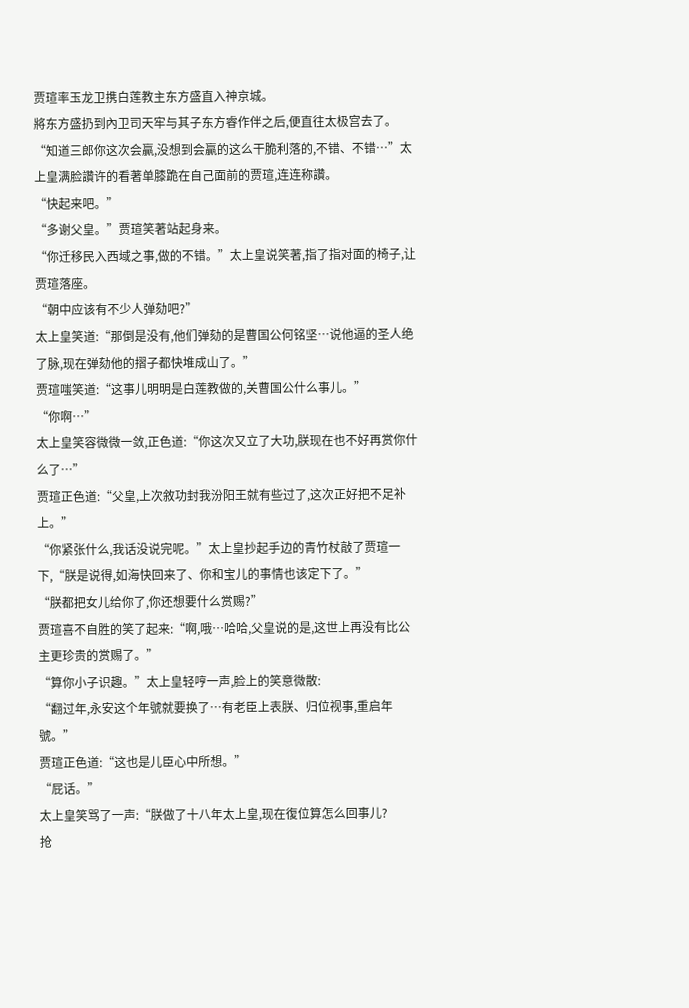贾瑄率玉龙卫携白莲教主东方盛直入神京城。
將东方盛扔到內卫司天牢与其子东方睿作伴之后,便直往太极宫去了。
“知道三郎你这次会贏,没想到会贏的这么干脆利落的,不错、不错…”太上皇满脸讚许的看著单膝跪在自己面前的贾瑄,连连称讚。
“快起来吧。”
“多谢父皇。”贾瑄笑著站起身来。
“你迁移民入西域之事,做的不错。”太上皇说笑著,指了指对面的椅子,让贾瑄落座。
“朝中应该有不少人弹劾吧?”
太上皇笑道:“那倒是没有,他们弹劾的是曹国公何铭坚…说他逼的圣人绝了脉,现在弹劾他的摺子都快堆成山了。”
贾瑄嗤笑道:“这事儿明明是白莲教做的,关曹国公什么事儿。”
“你啊…”
太上皇笑容微微一敛,正色道:“你这次又立了大功,朕现在也不好再赏你什么了…”
贾瑄正色道:“父皇,上次敘功封我汾阳王就有些过了,这次正好把不足补上。”
“你紧张什么,我话没说完呢。”太上皇抄起手边的青竹杖敲了贾瑄一下,“朕是说得,如海快回来了、你和宝儿的事情也该定下了。”
“朕都把女儿给你了,你还想要什么赏赐?”
贾瑄喜不自胜的笑了起来:“啊,哦…哈哈,父皇说的是,这世上再没有比公主更珍贵的赏赐了。”
“算你小子识趣。”太上皇轻哼一声,脸上的笑意微散:
“翻过年,永安这个年號就要换了…有老臣上表朕、归位视事,重启年號。”
贾瑄正色道:“这也是儿臣心中所想。”
“屁话。”
太上皇笑骂了一声:“朕做了十八年太上皇,现在復位算怎么回事儿?
抢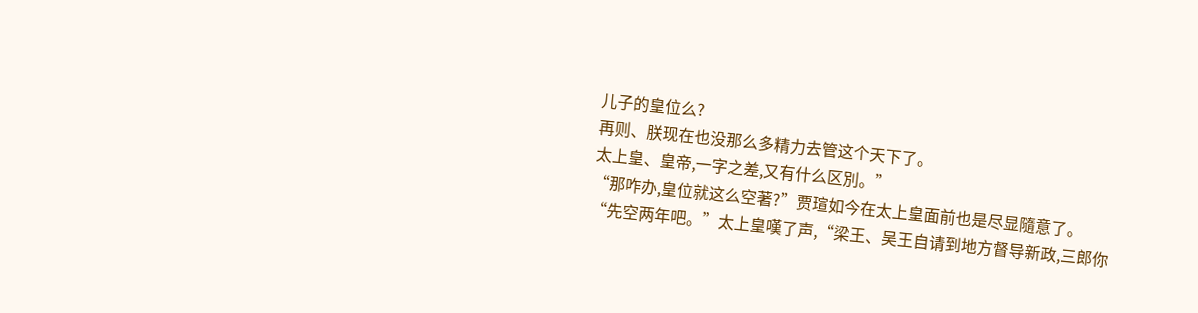儿子的皇位么?
再则、朕现在也没那么多精力去管这个天下了。
太上皇、皇帝,一字之差,又有什么区別。”
“那咋办,皇位就这么空著?”贾瑄如今在太上皇面前也是尽显隨意了。
“先空两年吧。”太上皇嘆了声,“梁王、吴王自请到地方督导新政,三郎你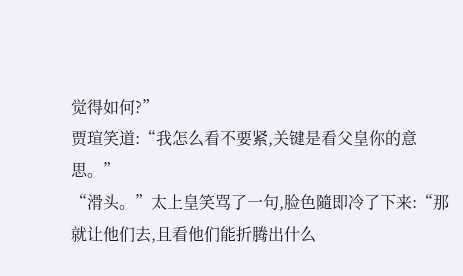觉得如何?”
贾瑄笑道:“我怎么看不要紧,关键是看父皇你的意思。”
“滑头。”太上皇笑骂了一句,脸色隨即冷了下来:“那就让他们去,且看他们能折腾出什么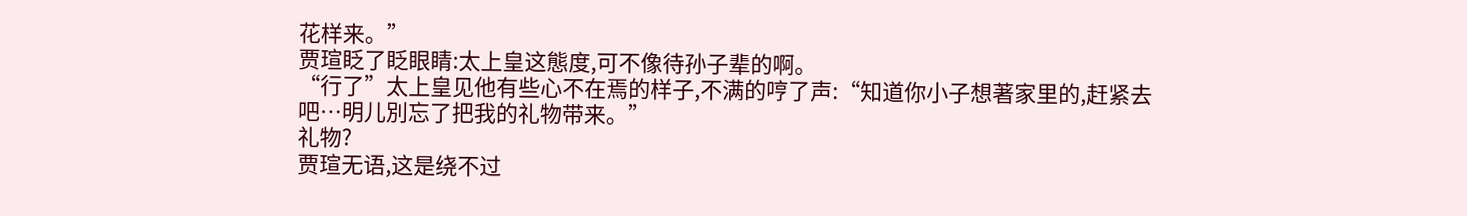花样来。”
贾瑄眨了眨眼睛:太上皇这態度,可不像待孙子辈的啊。
“行了”太上皇见他有些心不在焉的样子,不满的哼了声:“知道你小子想著家里的,赶紧去吧…明儿別忘了把我的礼物带来。”
礼物?
贾瑄无语,这是绕不过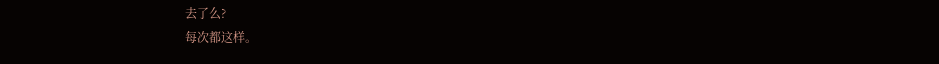去了么?
每次都这样。